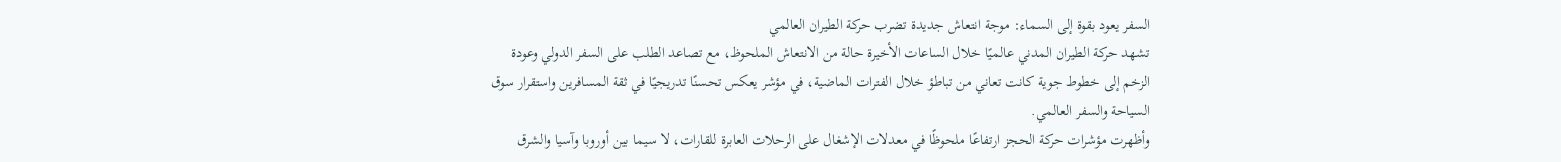السفر يعود بقوة إلى السماء: موجة انتعاش جديدة تضرب حركة الطيران العالمي
تشهد حركة الطيران المدني عالميًا خلال الساعات الأخيرة حالة من الانتعاش الملحوظ، مع تصاعد الطلب على السفر الدولي وعودة الزخم إلى خطوط جوية كانت تعاني من تباطؤ خلال الفترات الماضية، في مؤشر يعكس تحسنًا تدريجيًا في ثقة المسافرين واستقرار سوق السياحة والسفر العالمي.
وأظهرت مؤشرات حركة الحجز ارتفاعًا ملحوظًا في معدلات الإشغال على الرحلات العابرة للقارات، لا سيما بين أوروبا وآسيا والشرق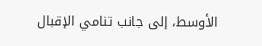الأوسط، إلى جانب تنامي الإقبال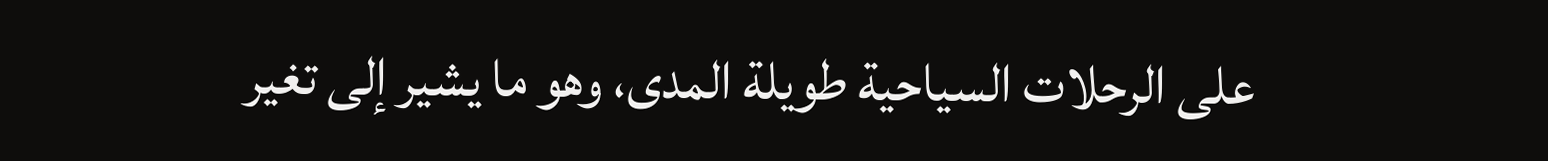على الرحلات السياحية طويلة المدى، وهو ما يشير إلى تغير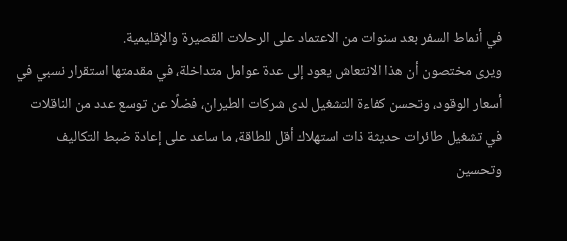في أنماط السفر بعد سنوات من الاعتماد على الرحلات القصيرة والإقليمية.
ويرى مختصون أن هذا الانتعاش يعود إلى عدة عوامل متداخلة، في مقدمتها استقرار نسبي في أسعار الوقود، وتحسن كفاءة التشغيل لدى شركات الطيران، فضلًا عن توسع عدد من الناقلات في تشغيل طائرات حديثة ذات استهلاك أقل للطاقة، ما ساعد على إعادة ضبط التكاليف وتحسين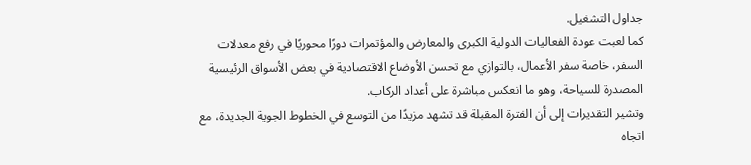جداول التشغيل.
كما لعبت عودة الفعاليات الدولية الكبرى والمعارض والمؤتمرات دورًا محوريًا في رفع معدلات السفر، خاصة سفر الأعمال، بالتوازي مع تحسن الأوضاع الاقتصادية في بعض الأسواق الرئيسية المصدرة للسياحة، وهو ما انعكس مباشرة على أعداد الركاب.
وتشير التقديرات إلى أن الفترة المقبلة قد تشهد مزيدًا من التوسع في الخطوط الجوية الجديدة، مع اتجاه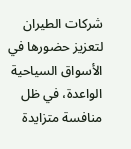شركات الطيران لتعزيز حضورها في الأسواق السياحية الواعدة، في ظل منافسة متزايدة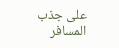على جذب المسافر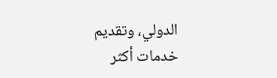الدولي، وتقديم خدمات أكثر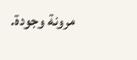مرونة وجودة.